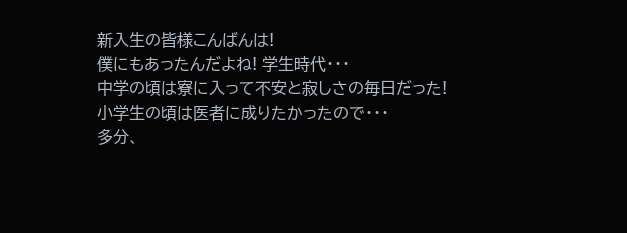新入生の皆様こんばんは!
僕にもあったんだよね! 学生時代・・・
中学の頃は寮に入って不安と寂しさの毎日だった!
小学生の頃は医者に成りたかったので・・・
多分、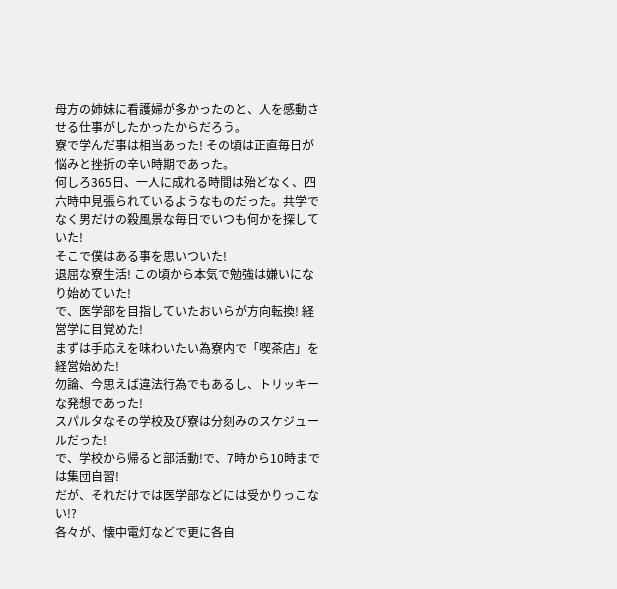母方の姉妹に看護婦が多かったのと、人を感動させる仕事がしたかったからだろう。
寮で学んだ事は相当あった! その頃は正直毎日が悩みと挫折の辛い時期であった。
何しろ365日、一人に成れる時間は殆どなく、四六時中見張られているようなものだった。共学でなく男だけの殺風景な毎日でいつも何かを探していた!
そこで僕はある事を思いついた!
退屈な寮生活! この頃から本気で勉強は嫌いになり始めていた!
で、医学部を目指していたおいらが方向転換! 経営学に目覚めた!
まずは手応えを味わいたい為寮内で「喫茶店」を経営始めた!
勿論、今思えば違法行為でもあるし、トリッキーな発想であった!
スパルタなその学校及び寮は分刻みのスケジュールだった!
で、学校から帰ると部活動!で、7時から10時までは集団自習!
だが、それだけでは医学部などには受かりっこない!?
各々が、懐中電灯などで更に各自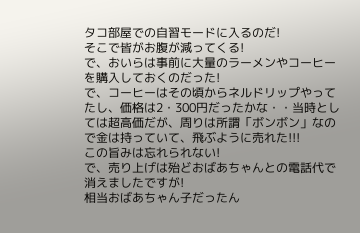タコ部屋での自習モードに入るのだ!
そこで皆がお腹が減ってくる!
で、おいらは事前に大量のラーメンやコーヒーを購入しておくのだった!
で、コーヒーはその頃からネルドリップやってたし、価格は2・300円だったかな・・当時としては超高価だが、周りは所謂「ボンボン」なので金は持っていて、飛ぶように売れた!!!
この旨みは忘れられない!
で、売り上げは殆どおばあちゃんとの電話代で消えましたですが!
相当おばあちゃん子だったん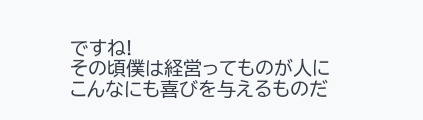ですね!
その頃僕は経営ってものが人にこんなにも喜びを与えるものだ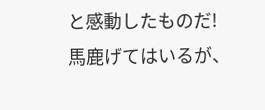と感動したものだ!
馬鹿げてはいるが、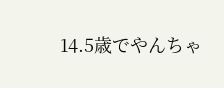14.5歳でやんちゃ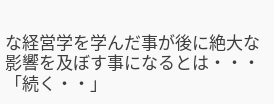な経営学を学んだ事が後に絶大な影響を及ぼす事になるとは・・・「続く・・」